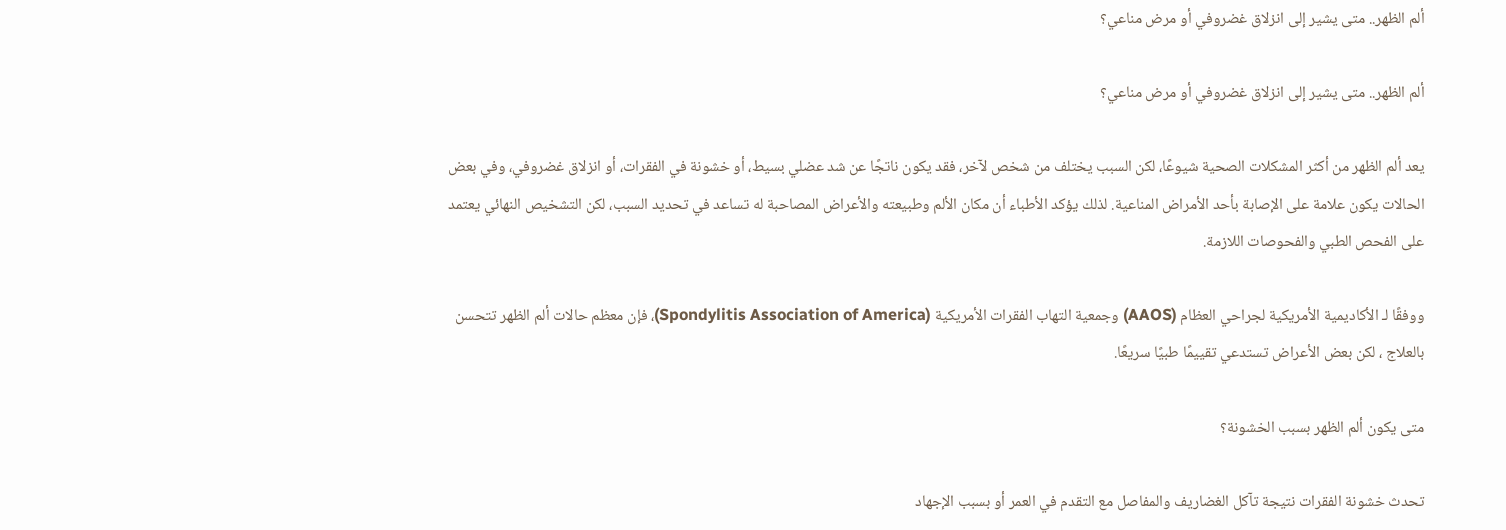ألم الظهر.. متى يشير إلى انزلاق غضروفي أو مرض مناعي؟

ألم الظهر.. متى يشير إلى انزلاق غضروفي أو مرض مناعي؟

يعد ألم الظهر من أكثر المشكلات الصحية شيوعًا، لكن السبب يختلف من شخص لآخر، فقد يكون ناتجًا عن شد عضلي بسيط، أو خشونة في الفقرات، أو انزلاق غضروفي، وفي بعض الحالات يكون علامة على الإصابة بأحد الأمراض المناعية. لذلك يؤكد الأطباء أن مكان الألم وطبيعته والأعراض المصاحبة له تساعد في تحديد السبب، لكن التشخيص النهائي يعتمد على الفحص الطبي والفحوصات اللازمة.

ووفقًا لـ الأكاديمية الأمريكية لجراحي العظام (AAOS) وجمعية التهاب الفقرات الأمريكية (Spondylitis Association of America)، فإن معظم حالات ألم الظهر تتحسن بالعلاج ، لكن بعض الأعراض تستدعي تقييمًا طبيًا سريعًا.

متى يكون ألم الظهر بسبب الخشونة؟

تحدث خشونة الفقرات نتيجة تآكل الغضاريف والمفاصل مع التقدم في العمر أو بسبب الإجهاد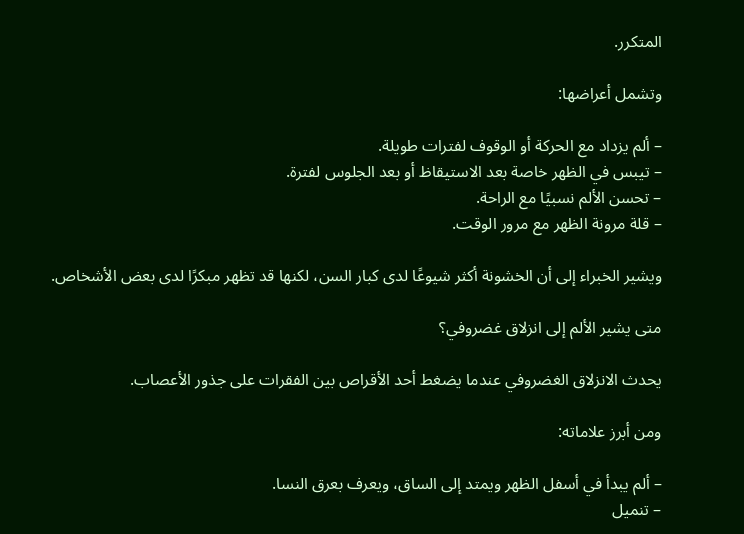المتكرر.

وتشمل أعراضها:

– ألم يزداد مع الحركة أو الوقوف لفترات طويلة.
– تيبس في الظهر خاصة بعد الاستيقاظ أو بعد الجلوس لفترة.
– تحسن الألم نسبيًا مع الراحة.
– قلة مرونة الظهر مع مرور الوقت.

ويشير الخبراء إلى أن الخشونة أكثر شيوعًا لدى كبار السن، لكنها قد تظهر مبكرًا لدى بعض الأشخاص.

متى يشير الألم إلى انزلاق غضروفي؟

يحدث الانزلاق الغضروفي عندما يضغط أحد الأقراص بين الفقرات على جذور الأعصاب.

ومن أبرز علاماته:

– ألم يبدأ في أسفل الظهر ويمتد إلى الساق، ويعرف بعرق النسا.
– تنميل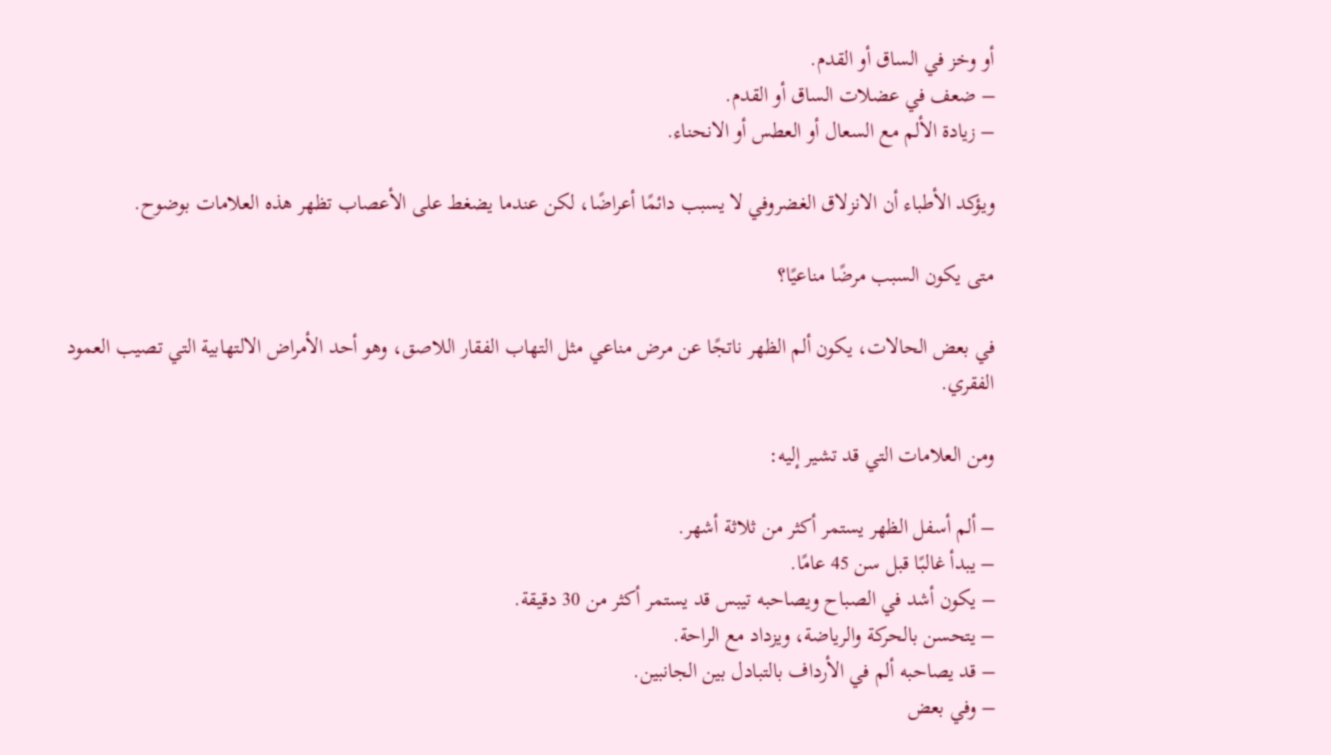أو وخز في الساق أو القدم.
– ضعف في عضلات الساق أو القدم.
– زيادة الألم مع السعال أو العطس أو الانحناء.

ويؤكد الأطباء أن الانزلاق الغضروفي لا يسبب دائمًا أعراضًا، لكن عندما يضغط على الأعصاب تظهر هذه العلامات بوضوح.

متى يكون السبب مرضًا مناعيًا؟

في بعض الحالات، يكون ألم الظهر ناتجًا عن مرض مناعي مثل التهاب الفقار اللاصق، وهو أحد الأمراض الالتهابية التي تصيب العمود الفقري.

ومن العلامات التي قد تشير إليه:

– ألم أسفل الظهر يستمر أكثر من ثلاثة أشهر.
– يبدأ غالبًا قبل سن 45 عامًا.
– يكون أشد في الصباح ويصاحبه تيبس قد يستمر أكثر من 30 دقيقة.
– يتحسن بالحركة والرياضة، ويزداد مع الراحة.
– قد يصاحبه ألم في الأرداف بالتبادل بين الجانبين.
– وفي بعض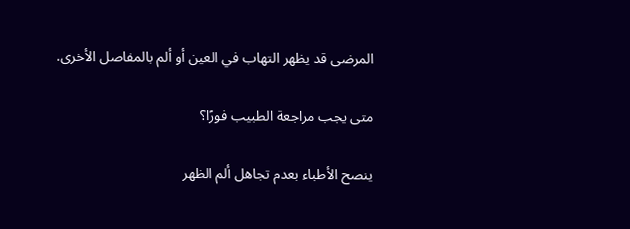المرضى قد يظهر التهاب في العين أو ألم بالمفاصل الأخرى.

متى يجب مراجعة الطبيب فورًا؟

ينصح الأطباء بعدم تجاهل ألم الظهر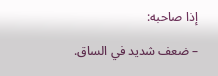إذا صاحبه:

– ضعف شديد في الساق.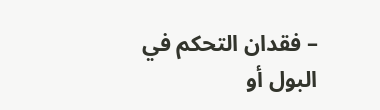– فقدان التحكم في البول أو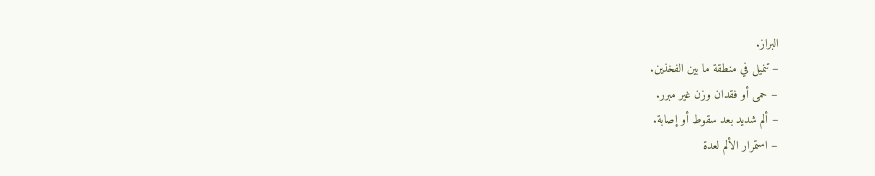البراز.
– تنميل في منطقة ما بين الفخذين.
– حمى أو فقدان وزن غير مبرر.
– ألم شديد بعد سقوط أو إصابة.
– استمرار الألم لعدة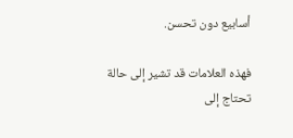أسابيع دون تحسن.

فهذه العلامات قد تشير إلى حالة تحتاج إلى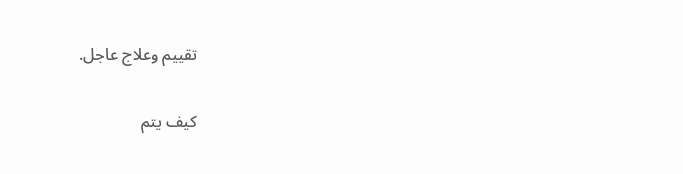تقييم وعلاج عاجل.

كيف يتم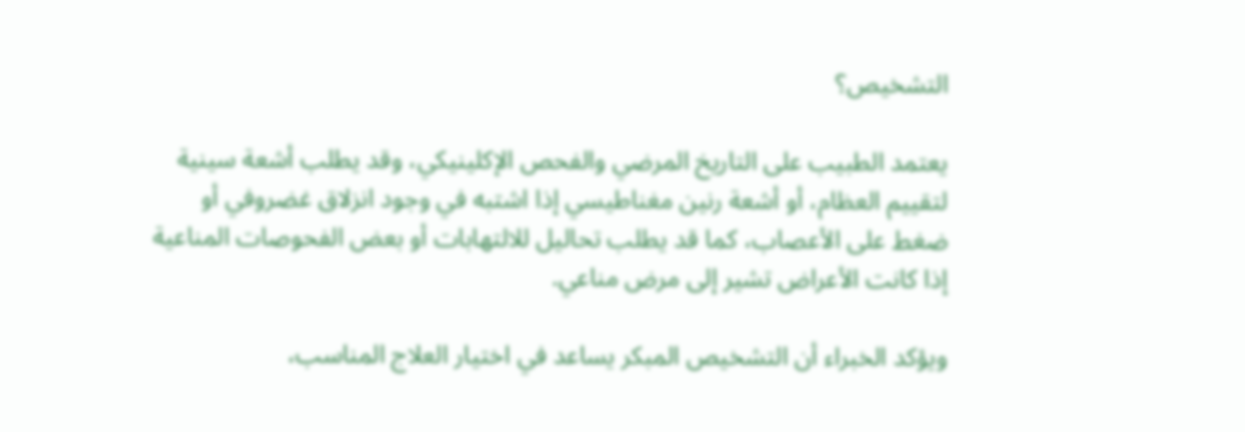التشخيص؟

يعتمد الطبيب على التاريخ المرضي والفحص الإكلينيكي، وقد يطلب أشعة سينية لتقييم العظام، أو أشعة رنين مغناطيسي إذا اشتبه في وجود انزلاق غضروفي أو ضغط على الأعصاب، كما قد يطلب تحاليل للالتهابات أو بعض الفحوصات المناعية إذا كانت الأعراض تشير إلى مرض مناعي.

ويؤكد الخبراء أن التشخيص المبكر يساعد في اختيار العلاج المناسب،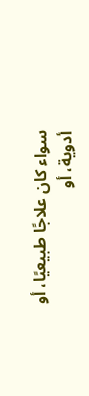سواء كان علاجًا طبيعيًا، أو أدوية، أو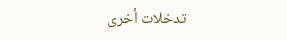تدخلات أخرى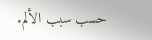حسب سبب الألم.